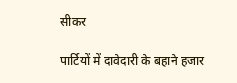सीकर

पार्टियों में दावेदारी के बहाने हजार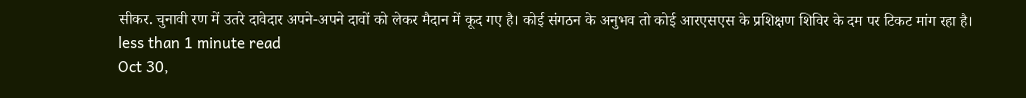सीकर. चुनावी रण में उतरे दावेदार अपने-अपने दावों को लेकर मैदान में कूद गए है। कोई संगठन के अनुभव तो कोई आरएसएस के प्रशिक्षण शिविर के दम पर टिकट मांग रहा है।
less than 1 minute read
Oct 30,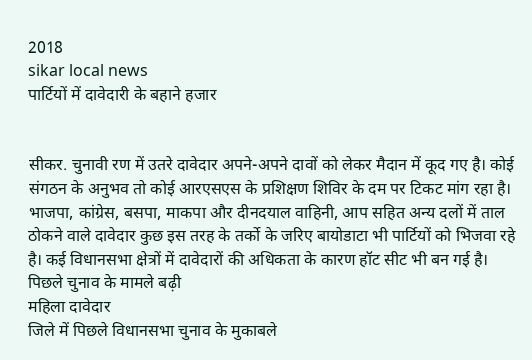2018
sikar local news
पार्टियों में दावेदारी के बहाने हजार


सीकर. चुनावी रण में उतरे दावेदार अपने-अपने दावों को लेकर मैदान में कूद गए है। कोई संगठन के अनुभव तो कोई आरएसएस के प्रशिक्षण शिविर के दम पर टिकट मांग रहा है। भाजपा, कांग्रेस, बसपा, माकपा और दीनदयाल वाहिनी, आप सहित अन्य दलों में ताल ठोकने वाले दावेदार कुछ इस तरह के तर्को के जरिए बायोडाटा भी पार्टियों को भिजवा रहे है। कई विधानसभा क्षेत्रों में दावेदारों की अधिकता के कारण हॉट सीट भी बन गई है।
पिछले चुनाव के मामले बढ़ी
महिला दावेदार
जिले में पिछले विधानसभा चुनाव के मुकाबले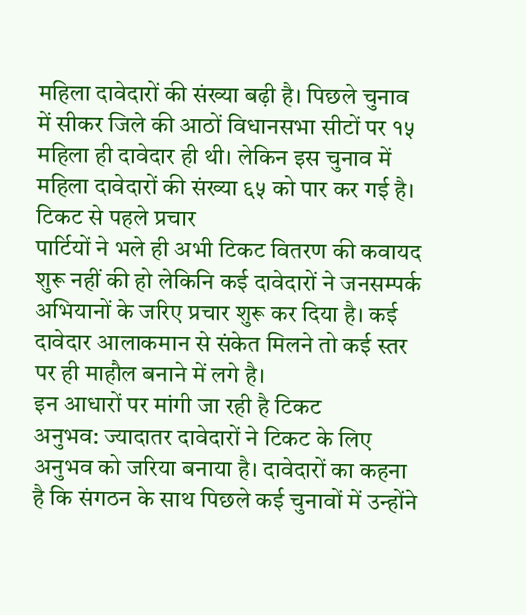महिला दावेदारों की संख्या बढ़ी है। पिछले चुनाव में सीकर जिले की आठों विधानसभा सीटों पर १५ महिला ही दावेदार ही थी। लेकिन इस चुनाव में महिला दावेदारों की संख्या ६५ को पार कर गई है।
टिकट से पहले प्रचार
पार्टियों ने भले ही अभी टिकट वितरण की कवायद शुरू नहीं की हो लेकिनि कई दावेदारों ने जनसम्पर्क अभियानों के जरिए प्रचार शुरू कर दिया है। कई दावेदार आलाकमान से संकेत मिलने तो कई स्तर पर ही माहौल बनाने में लगे है।
इन आधारों पर मांगी जा रही है टिकट
अनुभव: ज्यादातर दावेदारों ने टिकट के लिए अनुभव को जरिया बनाया है। दावेदारों का कहना है कि संगठन के साथ पिछले कई चुनावों में उन्होंने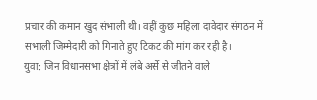प्रचार की कमान खुद संभाली थी। वहीं कुछ महिला दावेदार संगठन में सभाली जिम्मेदारी को गिनाते हुए टिकट की मांग कर रही है।
युवा: जिन विधानसभा क्षेत्रों में लंबे अर्से से जीतने वाले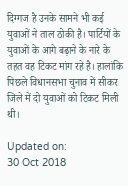दिग्गज है उनके सामने भी कई युवाओं ने ताल ठोकी है। पार्टियों के युवाओं के आगे बढ़ाने के नारे के तहत वह टिकट मांग रहे है। हालांकि पिछले विधानसभा चुनाव में सीकर जिले में दो युवाओं को टिकट मिली थी।

Updated on:
30 Oct 2018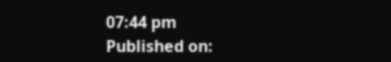07:44 pm
Published on: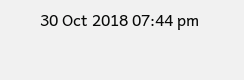30 Oct 2018 07:44 pm